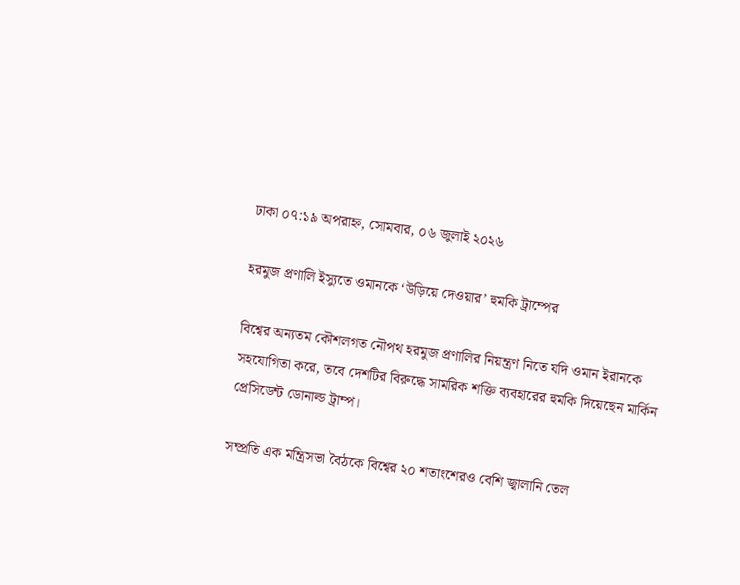ঢাকা ০৭:১৯ অপরাহ্ন, সোমবার, ০৬ জুলাই ২০২৬

হরমুজ প্রণালি ইস্যুতে ওমানকে ‘উড়িয়ে দেওয়ার’ হুমকি ট্রাম্পের

বিশ্বের অন্যতম কৌশলগত নৌপথ হরমুজ প্রণালির নিয়ন্ত্রণ নিতে যদি ওমান ইরানকে সহযোগিতা করে, তবে দেশটির বিরুদ্ধে সামরিক শক্তি ব্যবহারের হুমকি দিয়েছেন মার্কিন প্রেসিডেন্ট ডোনাল্ড ট্রাম্প।

সম্প্রতি এক মন্ত্রিসভা বৈঠকে বিশ্বের ২০ শতাংশেরও বেশি জ্বালানি তেল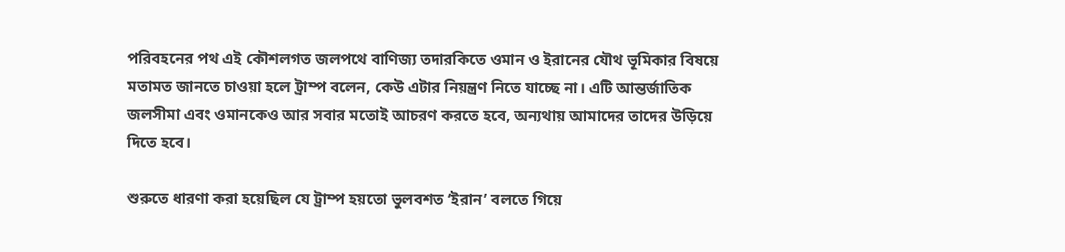পরিবহনের পথ এই কৌশলগত জলপথে বাণিজ্য তদারকিতে ওমান ও ইরানের যৌথ ভূমিকার বিষয়ে মতামত জানতে চাওয়া হলে ট্রাম্প বলেন, কেউ এটার নিয়ন্ত্রণ নিতে যাচ্ছে না। এটি আন্তর্জাতিক জলসীমা এবং ওমানকেও আর সবার মতোই আচরণ করতে হবে, অন্যথায় আমাদের তাদের উড়িয়ে দিতে হবে।

শুরুতে ধারণা করা হয়েছিল যে ট্রাম্প হয়তো ভুলবশত ‘ইরান’ বলতে গিয়ে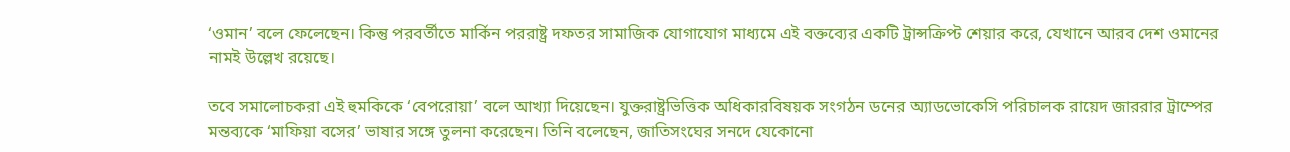‘ওমান’ বলে ফেলেছেন। কিন্তু পরবর্তীতে মার্কিন পররাষ্ট্র দফতর সামাজিক যোগাযোগ মাধ্যমে এই বক্তব্যের একটি ট্রান্সক্রিপ্ট শেয়ার করে, যেখানে আরব দেশ ওমানের নামই উল্লেখ রয়েছে।

তবে সমালোচকরা এই হুমকিকে ‘বেপরোয়া’ বলে আখ্যা দিয়েছেন। যুক্তরাষ্ট্রভিত্তিক অধিকারবিষয়ক সংগঠন ডনের অ্যাডভোকেসি পরিচালক রায়েদ জাররার ট্রাম্পের মন্তব্যকে ‘মাফিয়া বসের’ ভাষার সঙ্গে তুলনা করেছেন। তিনি বলেছেন, জাতিসংঘের সনদে যেকোনো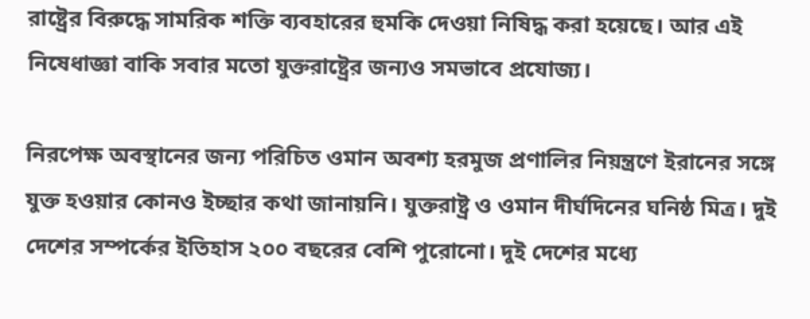রাষ্ট্রের বিরুদ্ধে সামরিক শক্তি ব্যবহারের হুমকি দেওয়া নিষিদ্ধ করা হয়েছে। আর এই নিষেধাজ্ঞা বাকি সবার মতো যুক্তরাষ্ট্রের জন্যও সমভাবে প্রযোজ্য।

নিরপেক্ষ অবস্থানের জন্য পরিচিত ওমান অবশ্য হরমুজ প্রণালির নিয়ন্ত্রণে ইরানের সঙ্গে যুক্ত হওয়ার কোনও ইচ্ছার কথা জানায়নি। যুক্তরাষ্ট্র ও ওমান দীর্ঘদিনের ঘনিষ্ঠ মিত্র। দুই দেশের সম্পর্কের ইতিহাস ২০০ বছরের বেশি পুরোনো। দুই দেশের মধ্যে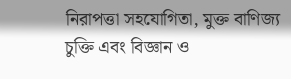নিরাপত্তা সহযোগিতা, মুক্ত বাণিজ্য চুক্তি এবং বিজ্ঞান ও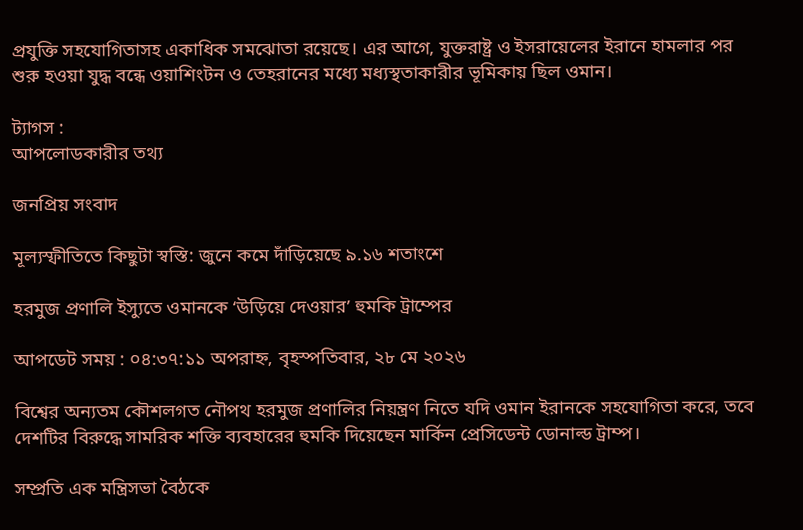প্রযুক্তি সহযোগিতাসহ একাধিক সমঝোতা রয়েছে। এর আগে, যুক্তরাষ্ট্র ও ইসরায়েলের ইরানে হামলার পর শুরু হওয়া যুদ্ধ বন্ধে ওয়াশিংটন ও তেহরানের মধ্যে মধ্যস্থতাকারীর ভূমিকায় ছিল ওমান।

ট্যাগস :
আপলোডকারীর তথ্য

জনপ্রিয় সংবাদ

মূল্যস্ফীতিতে কিছুটা স্বস্তি: জুনে কমে দাঁড়িয়েছে ৯.১৬ শতাংশে

হরমুজ প্রণালি ইস্যুতে ওমানকে ‘উড়িয়ে দেওয়ার’ হুমকি ট্রাম্পের

আপডেট সময় : ০৪:৩৭:১১ অপরাহ্ন, বৃহস্পতিবার, ২৮ মে ২০২৬

বিশ্বের অন্যতম কৌশলগত নৌপথ হরমুজ প্রণালির নিয়ন্ত্রণ নিতে যদি ওমান ইরানকে সহযোগিতা করে, তবে দেশটির বিরুদ্ধে সামরিক শক্তি ব্যবহারের হুমকি দিয়েছেন মার্কিন প্রেসিডেন্ট ডোনাল্ড ট্রাম্প।

সম্প্রতি এক মন্ত্রিসভা বৈঠকে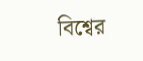বিশ্বের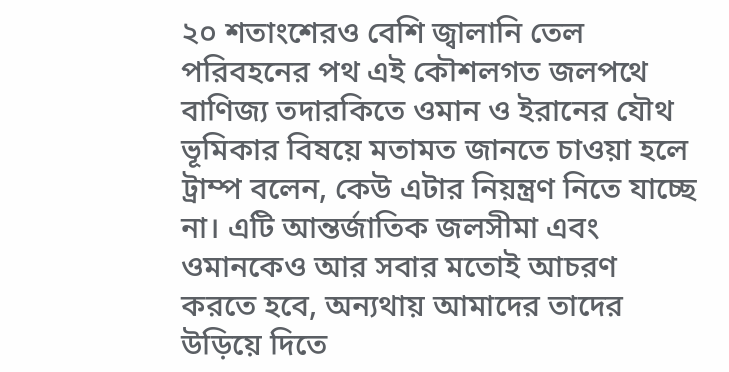২০ শতাংশেরও বেশি জ্বালানি তেল পরিবহনের পথ এই কৌশলগত জলপথে বাণিজ্য তদারকিতে ওমান ও ইরানের যৌথ ভূমিকার বিষয়ে মতামত জানতে চাওয়া হলে ট্রাম্প বলেন, কেউ এটার নিয়ন্ত্রণ নিতে যাচ্ছে না। এটি আন্তর্জাতিক জলসীমা এবং ওমানকেও আর সবার মতোই আচরণ করতে হবে, অন্যথায় আমাদের তাদের উড়িয়ে দিতে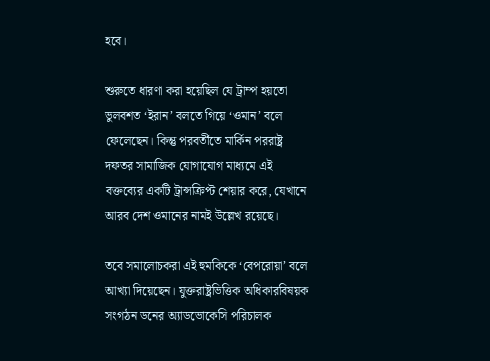হবে।

শুরুতে ধারণা করা হয়েছিল যে ট্রাম্প হয়তো ভুলবশত ‘ইরান’ বলতে গিয়ে ‘ওমান’ বলে ফেলেছেন। কিন্তু পরবর্তীতে মার্কিন পররাষ্ট্র দফতর সামাজিক যোগাযোগ মাধ্যমে এই বক্তব্যের একটি ট্রান্সক্রিপ্ট শেয়ার করে, যেখানে আরব দেশ ওমানের নামই উল্লেখ রয়েছে।

তবে সমালোচকরা এই হুমকিকে ‘বেপরোয়া’ বলে আখ্যা দিয়েছেন। যুক্তরাষ্ট্রভিত্তিক অধিকারবিষয়ক সংগঠন ডনের অ্যাডভোকেসি পরিচালক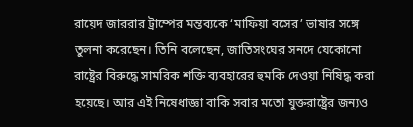রায়েদ জাররার ট্রাম্পের মন্তব্যকে ‘মাফিয়া বসের’ ভাষার সঙ্গে তুলনা করেছেন। তিনি বলেছেন, জাতিসংঘের সনদে যেকোনো রাষ্ট্রের বিরুদ্ধে সামরিক শক্তি ব্যবহারের হুমকি দেওয়া নিষিদ্ধ করা হয়েছে। আর এই নিষেধাজ্ঞা বাকি সবার মতো যুক্তরাষ্ট্রের জন্যও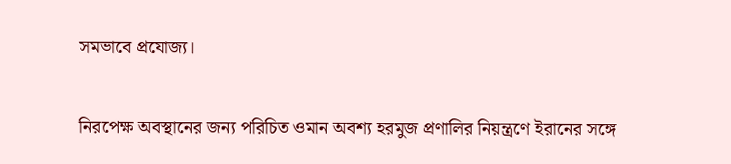সমভাবে প্রযোজ্য।

নিরপেক্ষ অবস্থানের জন্য পরিচিত ওমান অবশ্য হরমুজ প্রণালির নিয়ন্ত্রণে ইরানের সঙ্গে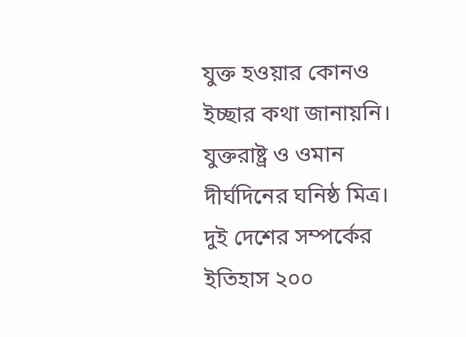যুক্ত হওয়ার কোনও ইচ্ছার কথা জানায়নি। যুক্তরাষ্ট্র ও ওমান দীর্ঘদিনের ঘনিষ্ঠ মিত্র। দুই দেশের সম্পর্কের ইতিহাস ২০০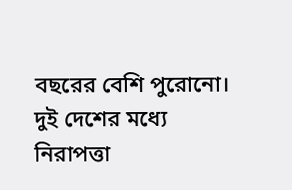বছরের বেশি পুরোনো। দুই দেশের মধ্যে নিরাপত্তা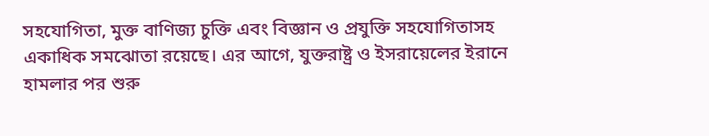সহযোগিতা, মুক্ত বাণিজ্য চুক্তি এবং বিজ্ঞান ও প্রযুক্তি সহযোগিতাসহ একাধিক সমঝোতা রয়েছে। এর আগে, যুক্তরাষ্ট্র ও ইসরায়েলের ইরানে হামলার পর শুরু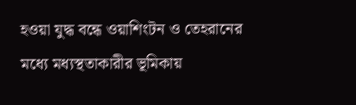হওয়া যুদ্ধ বন্ধে ওয়াশিংটন ও তেহরানের মধ্যে মধ্যস্থতাকারীর ভূমিকায়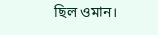ছিল ওমান।